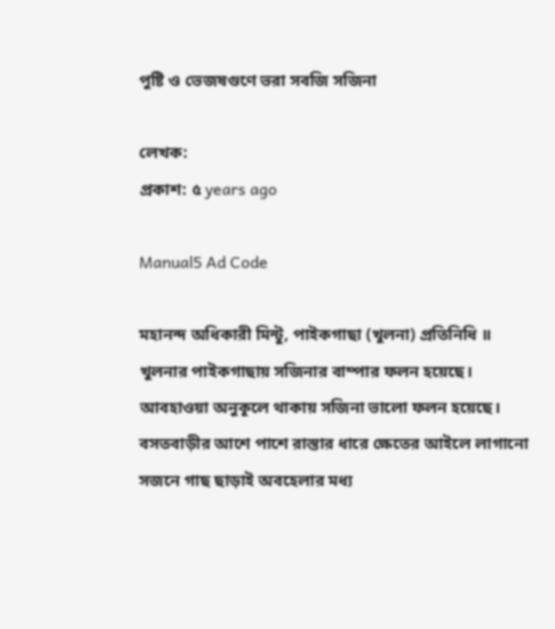পুষ্টি ও ভেজষগুণে ভরা সবজি সজিনা

লেখক:
প্রকাশ: ৫ years ago

Manual5 Ad Code

মহানন্দ অধিকারী মিন্টু, পাইকগাছা (খুলনা) প্রতিনিধি ॥
খুলনার পাইকগাছায় সজিনার বাম্পার ফলন হয়েছে। আবহাওয়া অনুকূলে থাকায় সজিনা ভালো ফলন হয়েছে। বসতবাড়ীর আশে পাশে রাস্তার ধারে ক্ষেতের আইলে লাগানো সজনে গাছ ছাড়াই অবহেলার মধ্য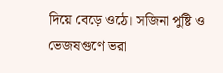দিয়ে বেড়ে ওঠে। সজিনা পুষ্টি ও ভেজষগুণে ভরা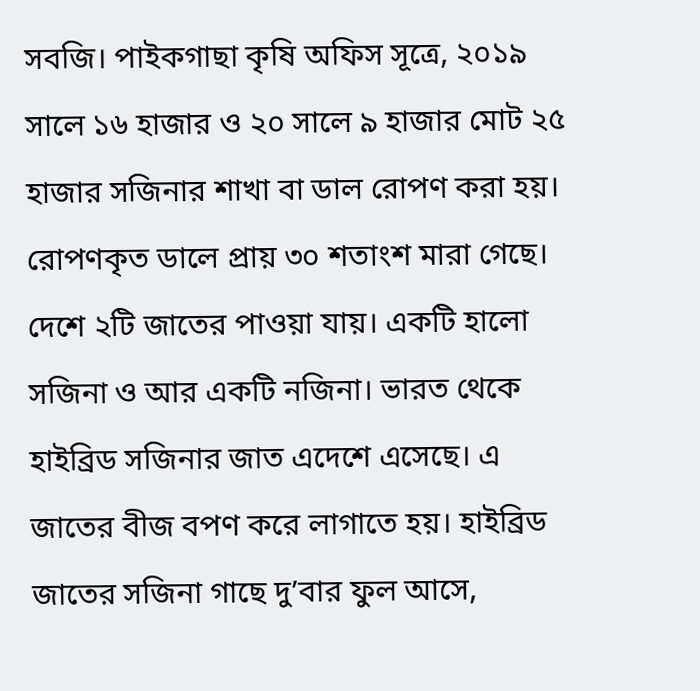সবজি। পাইকগাছা কৃষি অফিস সূত্রে, ২০১৯ সালে ১৬ হাজার ও ২০ সালে ৯ হাজার মোট ২৫ হাজার সজিনার শাখা বা ডাল রোপণ করা হয়। রোপণকৃত ডালে প্রায় ৩০ শতাংশ মারা গেছে। দেশে ২টি জাতের পাওয়া যায়। একটি হালো সজিনা ও আর একটি নজিনা। ভারত থেকে হাইব্রিড সজিনার জাত এদেশে এসেছে। এ জাতের বীজ বপণ করে লাগাতে হয়। হাইব্রিড জাতের সজিনা গাছে দু’বার ফুল আসে,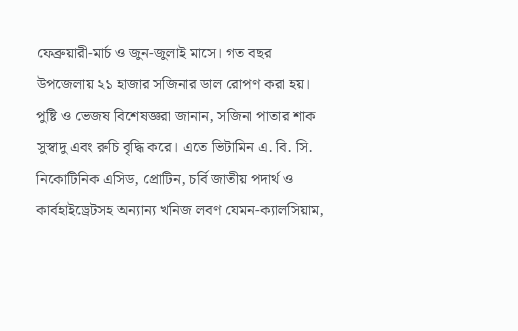ফেব্রুয়ারী-মার্চ ও জুন-জুলাই মাসে। গত বছর উপজেলায় ২১ হাজার সজিনার ডাল রোপণ করা হয়।
পুষ্টি ও ভেজষ বিশেষজ্ঞরা জানান, সজিনা পাতার শাক সুস্বাদু এবং রুচি বৃদ্ধি করে। এতে ভিটামিন এ. বি. সি. নিকোটিনিক এসিড, প্রোটিন, চর্বি জাতীয় পদার্থ ও কার্বহাইড্রেটসহ অন্যান্য খনিজ লবণ যেমন-ক্যালসিয়াম,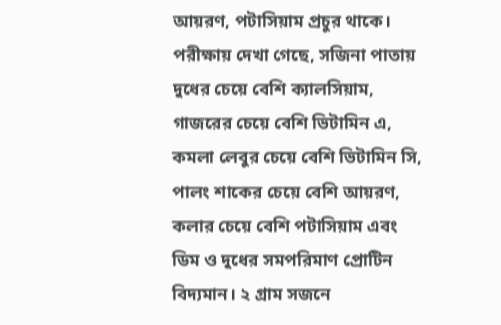আয়রণ, পটাসিয়াম প্রচুর থাকে। পরীক্ষায় দেখা গেছে, সজিনা পাতায় দুধের চেয়ে বেশি ক্যালসিয়াম, গাজরের চেয়ে বেশি ভিটামিন এ, কমলা লেবুর চেয়ে বেশি ভিটামিন সি, পালং শাকের চেয়ে বেশি আয়রণ, কলার চেয়ে বেশি পটাসিয়াম এবং ডিম ও দুধের সমপরিমাণ প্রোটিন বিদ্যমান। ২ গ্রাম সজনে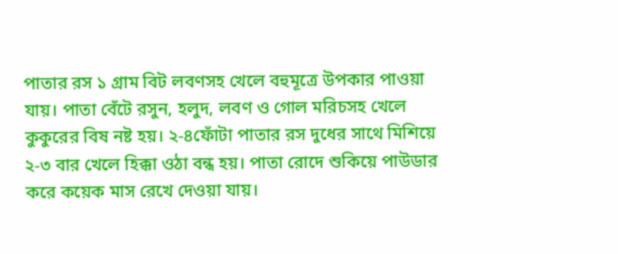পাতার রস ১ গ্রাম বিট লবণসহ খেলে বহুমূত্রে উপকার পাওয়া যায়। পাতা বেঁটে রসুন, হলুদ, লবণ ও গোল মরিচসহ খেলে কুকুরের বিষ নষ্ট হয়। ২-৪ফোঁটা পাতার রস দুধের সাথে মিশিয়ে ২-৩ বার খেলে হিক্কা ওঠা বন্ধ হয়। পাতা রোদে শুকিয়ে পাউডার করে কয়েক মাস রেখে দেওয়া যায়।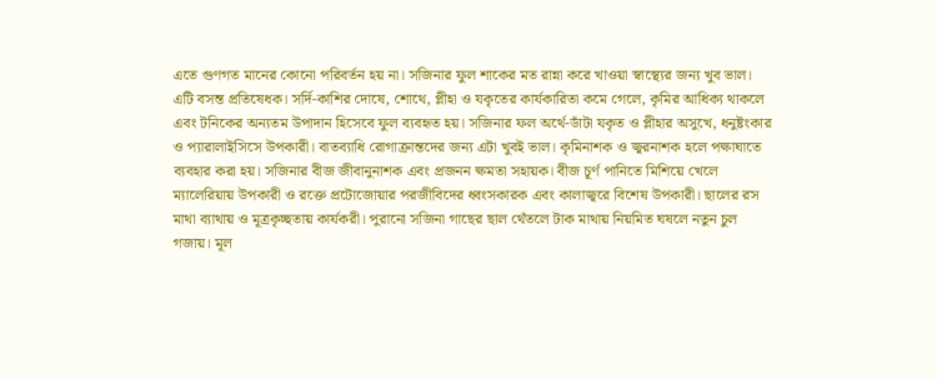এতে গুণগত মানের কোনো পরিবর্তন হয় না। সজিনার ফুল শাকের মত রান্না করে খাওয়া স্বাস্থ্যের জন্য খুব ভাল। এটি বসন্ত প্রতিষেধক। সর্দি-কাশির দোষে, শোথে, প্লীহা ও যকৃতের কার্যকারিতা কমে গেলে, কৃমির আধিক্য থাকলে এবং টনিকের অন্যতম উপাদান হিসেবে ফুল ব্যবহৃত হয়। সজিনার ফল অর্থে-ডাঁটা যকৃত ও প্লীহার অসুখে, ধনুষ্টংকার ও প্যারালাইসিসে উপকারী। বাতব্যাধি রোগাক্রান্তদের জন্য এটা খুবই ভাল। কৃমিনাশক ও জ্বরনাশক হলে পক্ষাঘাতে ব্যবহার করা হয়। সজিনার বীজ জীবানুনাশক এবং প্রজনন ক্ষমতা সহায়ক। বীজ চূর্ণ পানিতে মিশিয়ে খেলে ম্যালেরিয়ায় উপকারী ও রক্তে প্রটোজোয়ার পরজীবিদের ধ্বংসকারক এবং কালাজ্বরে বিশেষ উপকারী। ছালের রস মাথা ব্যাথায় ও মূত্রকৃচ্ছতায় কার্যকরী। পুরানো সজিনা গাছের ছাল থেঁতলে টাক মাথায় নিয়মিত ঘষলে নতুন চুল গজায়। মূল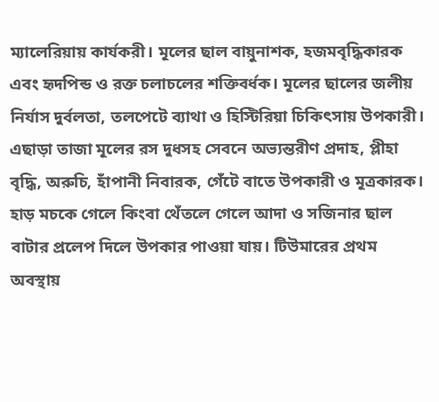ম্যালেরিয়ায় কার্যকরী। মূলের ছাল বায়ুনাশক, হজমবৃদ্ধিকারক এবং হৃদপিন্ড ও রক্ত চলাচলের শক্তিবর্ধক। মূলের ছালের জলীয় নির্যাস দুর্বলতা, তলপেটে ব্যাথা ও হিস্টিরিয়া চিকিৎসায় উপকারী। এছাড়া তাজা মূলের রস দুধসহ সেবনে অভ্যন্তরীণ প্রদাহ, প্লীহা বৃদ্ধি, অরুচি, হাঁপানী নিবারক, গেঁটে বাতে উপকারী ও মূত্রকারক। হাড় মচকে গেলে কিংবা থেঁতলে গেলে আদা ও সজিনার ছাল বাটার প্রলেপ দিলে উপকার পাওয়া যায়। টিউমারের প্রথম অবস্থায়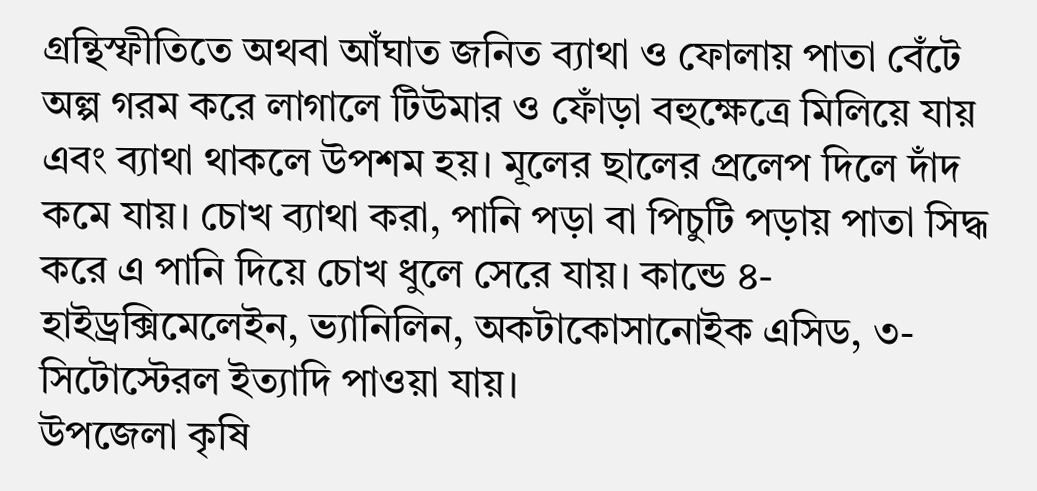গ্রন্থিস্ফীতিতে অথবা আঁঘাত জনিত ব্যাথা ও ফোলায় পাতা বেঁটে অল্প গরম করে লাগালে টিউমার ও ফোঁড়া বহুক্ষেত্রে মিলিয়ে যায় এবং ব্যাথা থাকলে উপশম হয়। মূলের ছালের প্রলেপ দিলে দাঁদ কমে যায়। চোখ ব্যাথা করা, পানি পড়া বা পিচুটি পড়ায় পাতা সিদ্ধ করে এ পানি দিয়ে চোখ ধুলে সেরে যায়। কান্ডে ৪-হাইড্রক্সিমেলেইন, ভ্যানিলিন, অকটাকোসানোইক এসিড, ৩-সিটোস্টেরল ইত্যাদি পাওয়া যায়।
উপজেলা কৃষি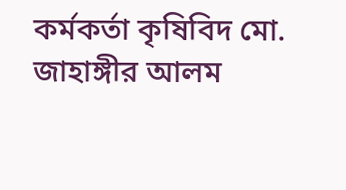কর্মকর্তা কৃষিবিদ মো. জাহাঙ্গীর আলম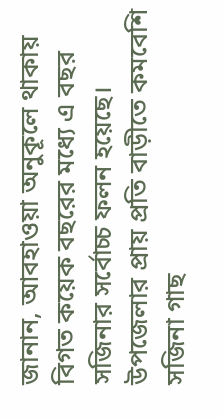জানান, আবহাওয়া অনুকূলে থাকায় বিগত কয়েক বছরের মধ্যে এ বছর সজিনার সর্বোচ্চ ফলন হয়েছে। উপজেলার প্রায় প্রতি বাড়ীতে কমবেশি সজিনা গাছ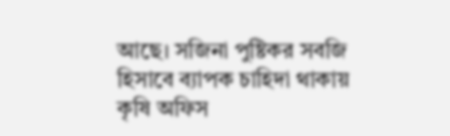আছে। সজিনা পুষ্টিকর সবজি হিসাবে ব্যাপক চাহিদা থাকায় কৃষি অফিস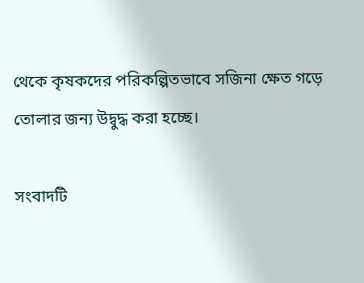থেকে কৃষকদের পরিকল্পিতভাবে সজিনা ক্ষেত গড়ে তোলার জন্য উদ্বুদ্ধ করা হচ্ছে।

সংবাদটি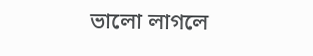ভালো লাগলে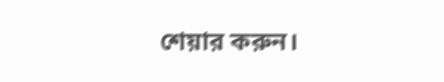শেয়ার করুন।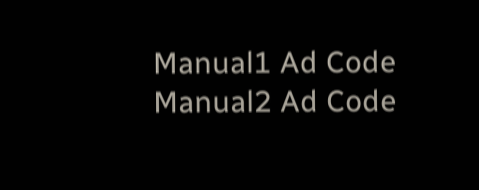Manual1 Ad Code
Manual2 Ad Code